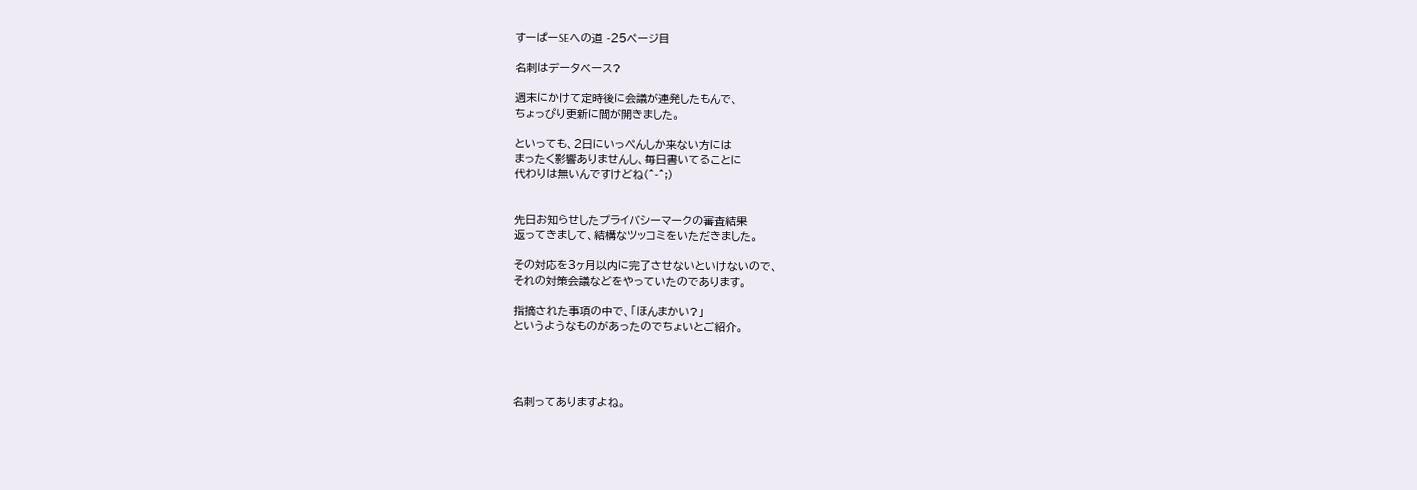すーぱーSEへの道 -25ページ目

名刺はデータベース?

週末にかけて定時後に会議が連発したもんで、
ちょっぴり更新に間が開きました。

といっても、2日にいっぺんしか来ない方には
まったく影響ありませんし、毎日書いてることに
代わりは無いんですけどね(^-^;)


先日お知らせしたプライバシーマークの審査結果
返ってきまして、結構なツッコミをいただきました。

その対応を3ヶ月以内に完了させないといけないので、
それの対策会議などをやっていたのであります。

指摘された事項の中で、「ほんまかい?」
というようなものがあったのでちょいとご紹介。




名刺ってありますよね。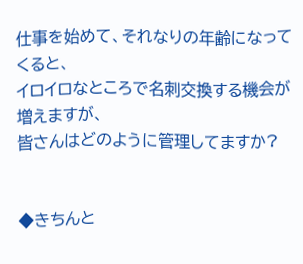仕事を始めて、それなりの年齢になってくると、
イロイロなところで名刺交換する機会が増えますが、
皆さんはどのように管理してますか?


◆きちんと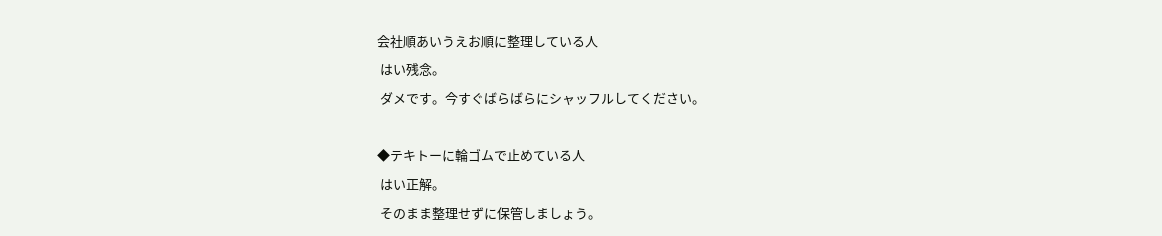会社順あいうえお順に整理している人
 はい残念。
 ダメです。今すぐばらばらにシャッフルしてください。

◆テキトーに輪ゴムで止めている人
 はい正解。
 そのまま整理せずに保管しましょう。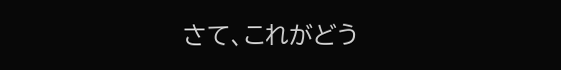さて、これがどう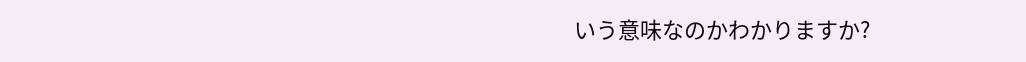いう意味なのかわかりますか?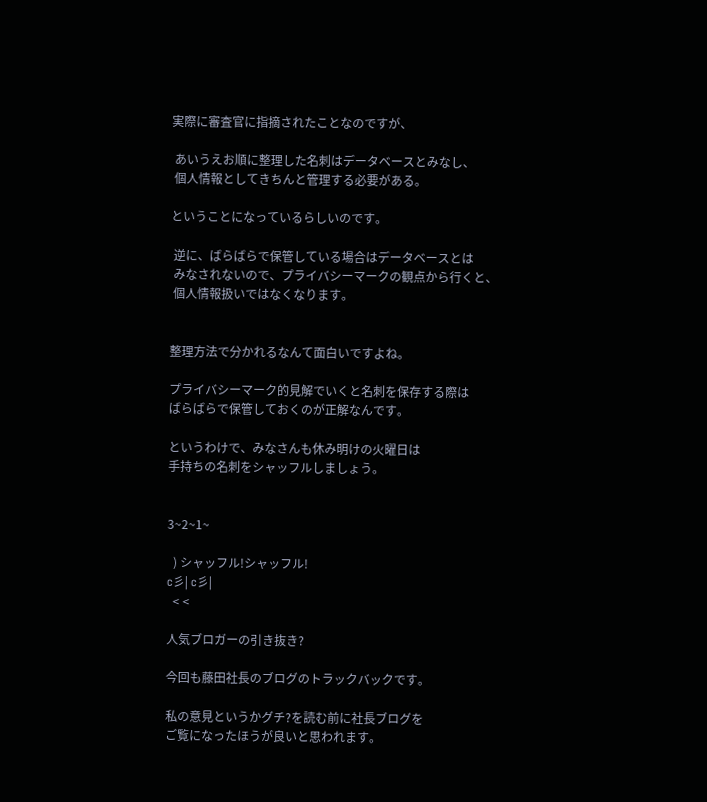実際に審査官に指摘されたことなのですが、

 あいうえお順に整理した名刺はデータベースとみなし、
 個人情報としてきちんと管理する必要がある。

ということになっているらしいのです。

 逆に、ばらばらで保管している場合はデータベースとは
 みなされないので、プライバシーマークの観点から行くと、
 個人情報扱いではなくなります。


整理方法で分かれるなんて面白いですよね。

プライバシーマーク的見解でいくと名刺を保存する際は
ばらばらで保管しておくのが正解なんです。

というわけで、みなさんも休み明けの火曜日は
手持ちの名刺をシャッフルしましょう。


3~2~1~

  ) シャッフル!シャッフル!
c彡| c彡|
  < <

人気ブロガーの引き抜き?

今回も藤田社長のブログのトラックバックです。

私の意見というかグチ?を読む前に社長ブログを
ご覧になったほうが良いと思われます。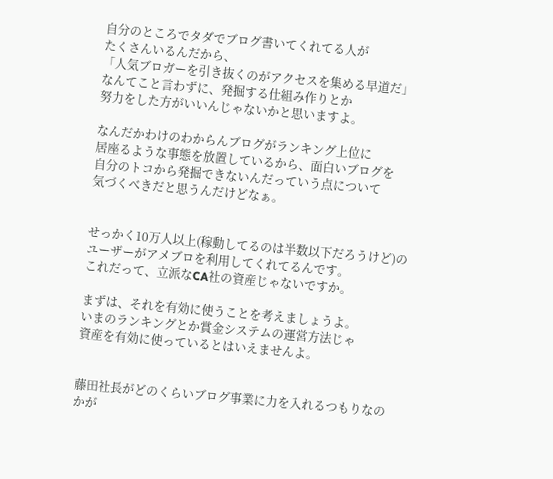自分のところでタダでブログ書いてくれてる人が
たくさんいるんだから、
「人気ブロガーを引き抜くのがアクセスを集める早道だ」
なんてこと言わずに、発掘する仕組み作りとか
努力をした方がいいんじゃないかと思いますよ。

なんだかわけのわからんブログがランキング上位に
居座るような事態を放置しているから、面白いブログを
自分のトコから発掘できないんだっていう点について
気づくべきだと思うんだけどなぁ。


せっかく10万人以上(稼動してるのは半数以下だろうけど)の
ユーザーがアメブロを利用してくれてるんです。
これだって、立派なCA社の資産じゃないですか。

まずは、それを有効に使うことを考えましょうよ。
いまのランキングとか賞金システムの運営方法じゃ
資産を有効に使っているとはいえませんよ。


藤田社長がどのくらいブログ事業に力を入れるつもりなのかが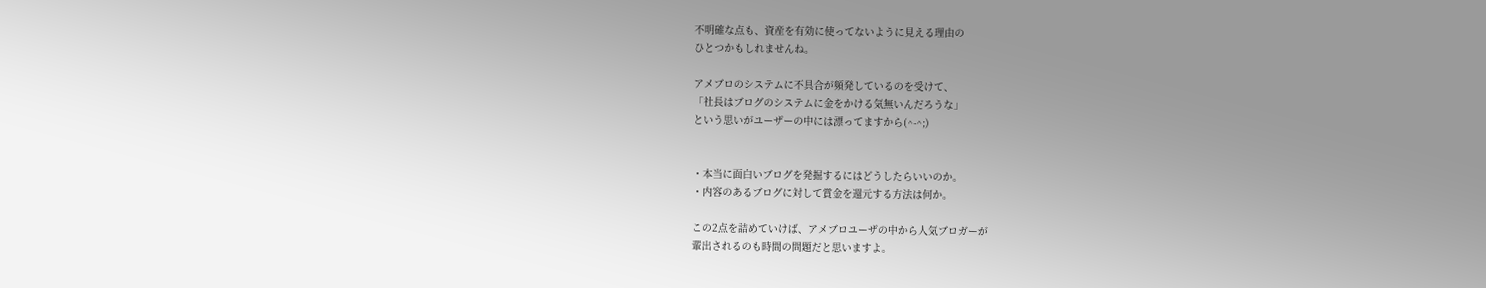不明確な点も、資産を有効に使ってないように見える理由の
ひとつかもしれませんね。

アメブロのシステムに不具合が頻発しているのを受けて、
「社長はブログのシステムに金をかける気無いんだろうな」
という思いがユーザーの中には漂ってますから(^-^;)


・本当に面白いブログを発掘するにはどうしたらいいのか。
・内容のあるブログに対して賞金を還元する方法は何か。

この2点を詰めていけば、アメブロユーザの中から人気ブロガーが
輩出されるのも時間の問題だと思いますよ。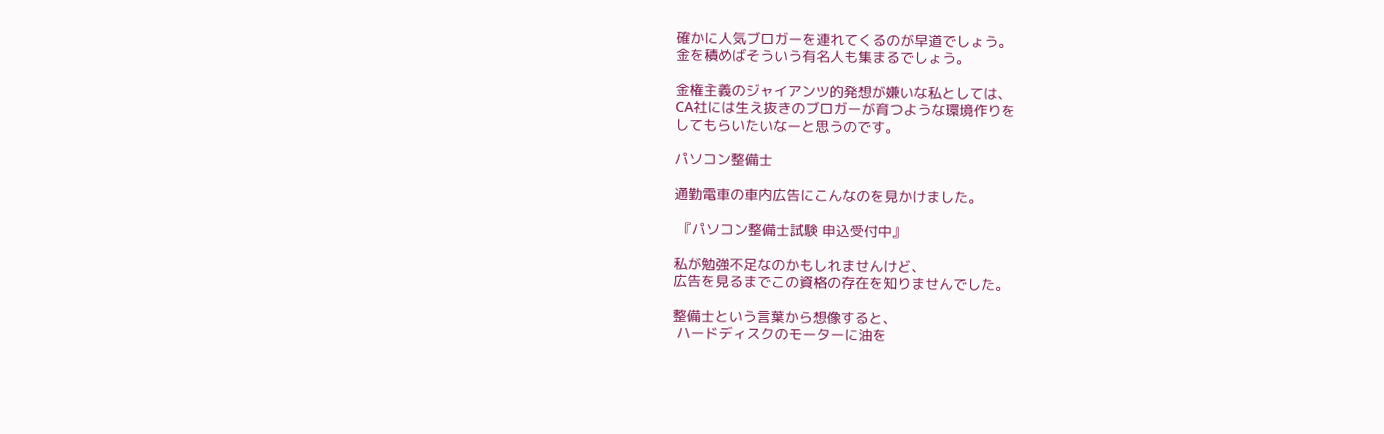確かに人気ブロガーを連れてくるのが早道でしょう。
金を積めばそういう有名人も集まるでしょう。

金権主義のジャイアンツ的発想が嫌いな私としては、
CA社には生え抜きのブロガーが育つような環境作りを
してもらいたいなーと思うのです。

パソコン整備士

通勤電車の車内広告にこんなのを見かけました。

 『パソコン整備士試験 申込受付中』

私が勉強不足なのかもしれませんけど、
広告を見るまでこの資格の存在を知りませんでした。

整備士という言葉から想像すると、
 ハードディスクのモーターに油を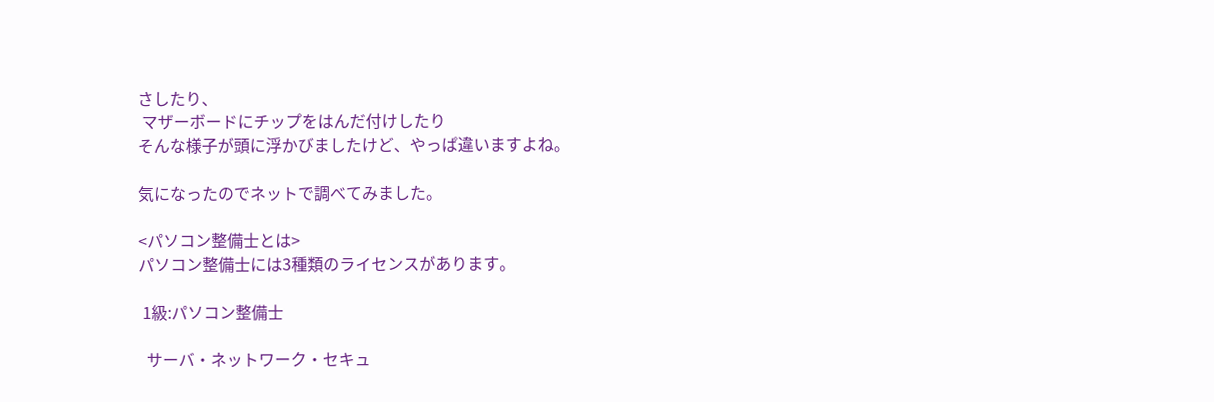さしたり、
 マザーボードにチップをはんだ付けしたり
そんな様子が頭に浮かびましたけど、やっぱ違いますよね。

気になったのでネットで調べてみました。

<パソコン整備士とは>
パソコン整備士には3種類のライセンスがあります。

 1級:パソコン整備士

  サーバ・ネットワーク・セキュ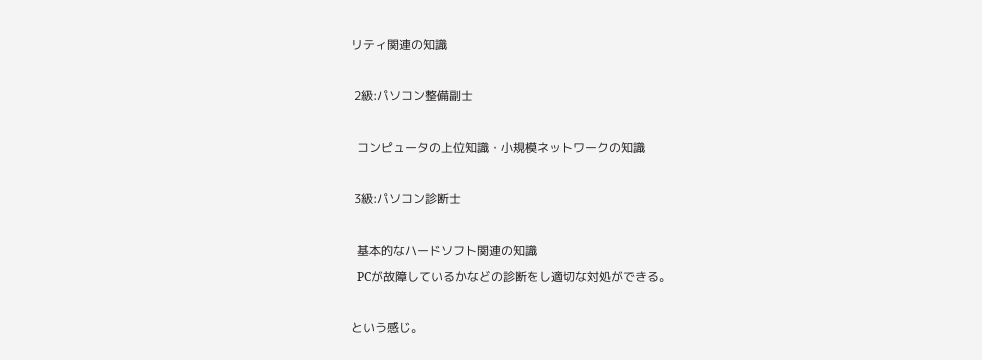リティ関連の知識

 2級:パソコン整備副士

  コンピュータの上位知識・小規模ネットワークの知識

 3級:パソコン診断士

  基本的なハードソフト関連の知識
  PCが故障しているかなどの診断をし適切な対処ができる。

という感じ。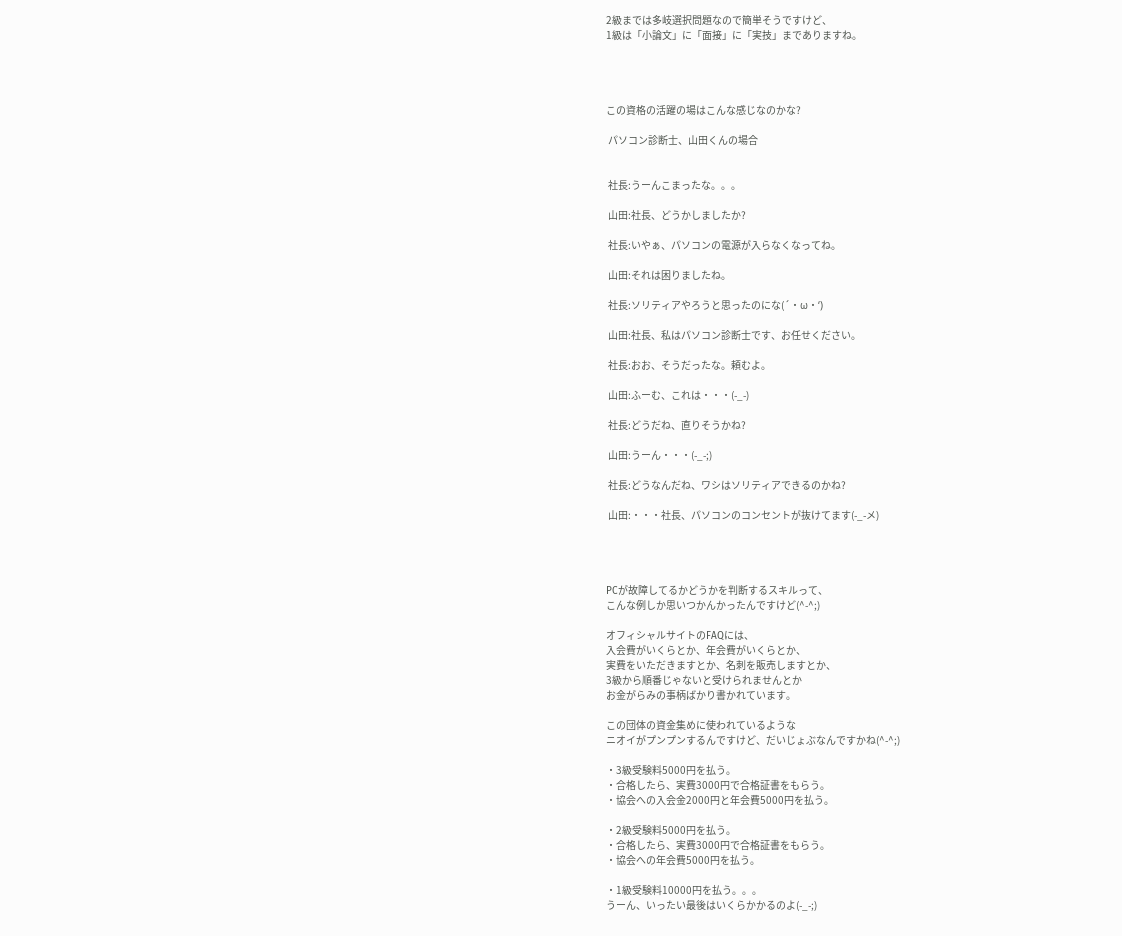2級までは多岐選択問題なので簡単そうですけど、
1級は「小論文」に「面接」に「実技」までありますね。




この資格の活躍の場はこんな感じなのかな?

 パソコン診断士、山田くんの場合


 社長:うーんこまったな。。。

 山田:社長、どうかしましたか?

 社長:いやぁ、パソコンの電源が入らなくなってね。

 山田:それは困りましたね。

 社長:ソリティアやろうと思ったのにな(´・ω・‘)

 山田:社長、私はパソコン診断士です、お任せください。

 社長:おお、そうだったな。頼むよ。

 山田:ふーむ、これは・・・(-_-)

 社長:どうだね、直りそうかね?

 山田:うーん・・・(-_-;)

 社長:どうなんだね、ワシはソリティアできるのかね?

 山田:・・・社長、パソコンのコンセントが抜けてます(-_-メ)




PCが故障してるかどうかを判断するスキルって、
こんな例しか思いつかんかったんですけど(^-^;)

オフィシャルサイトのFAQには、
入会費がいくらとか、年会費がいくらとか、
実費をいただきますとか、名刺を販売しますとか、
3級から順番じゃないと受けられませんとか
お金がらみの事柄ばかり書かれています。

この団体の資金集めに使われているような
ニオイがプンプンするんですけど、だいじょぶなんですかね(^-^;)

・3級受験料5000円を払う。
・合格したら、実費3000円で合格証書をもらう。
・協会への入会金2000円と年会費5000円を払う。

・2級受験料5000円を払う。
・合格したら、実費3000円で合格証書をもらう。
・協会への年会費5000円を払う。

・1級受験料10000円を払う。。。
うーん、いったい最後はいくらかかるのよ(-_-;)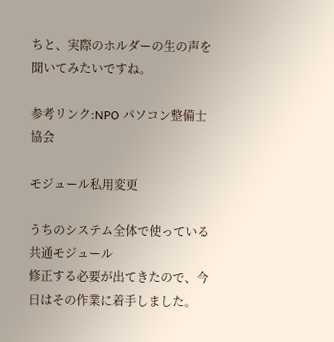ちと、実際のホルダーの生の声を聞いてみたいですね。

参考リンク:NPO パソコン整備士協会

モジュール私用変更

うちのシステム全体で使っている共通モジュール
修正する必要が出てきたので、今日はその作業に着手しました。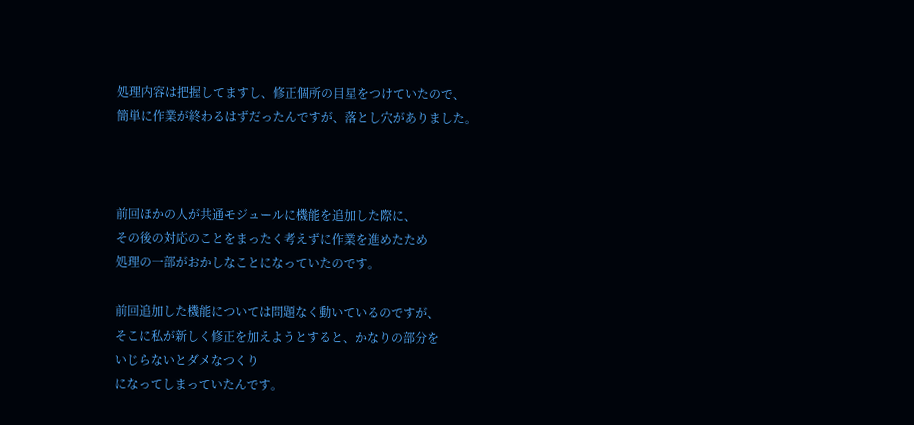処理内容は把握してますし、修正個所の目星をつけていたので、
簡単に作業が終わるはずだったんですが、落とし穴がありました。



前回ほかの人が共通モジュールに機能を追加した際に、
その後の対応のことをまったく考えずに作業を進めたため
処理の一部がおかしなことになっていたのです。

前回追加した機能については問題なく動いているのですが、
そこに私が新しく修正を加えようとすると、かなりの部分を
いじらないとダメなつくり
になってしまっていたんです。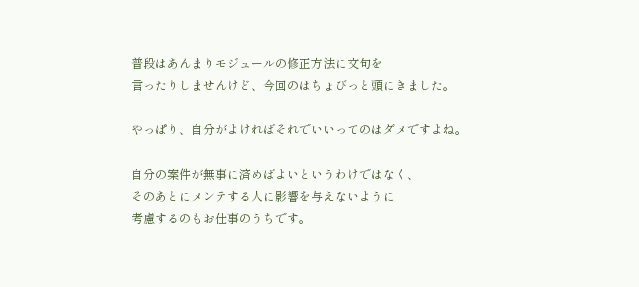普段はあんまりモジュールの修正方法に文句を
言ったりしませんけど、今回のはちょびっと頭にきました。

やっぱり、自分がよければそれでいいってのはダメですよね。

自分の案件が無事に済めばよいというわけではなく、
そのあとにメンテする人に影響を与えないように
考慮するのもお仕事のうちです。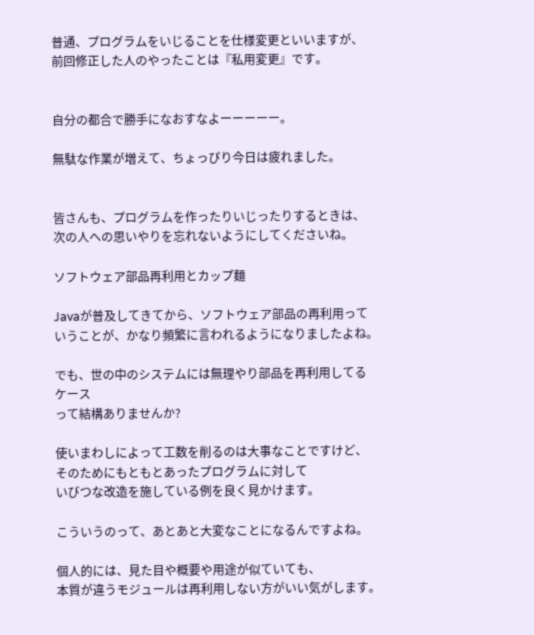普通、プログラムをいじることを仕様変更といいますが、
前回修正した人のやったことは『私用変更』です。


自分の都合で勝手になおすなよーーーーー。

無駄な作業が増えて、ちょっぴり今日は疲れました。


皆さんも、プログラムを作ったりいじったりするときは、
次の人への思いやりを忘れないようにしてくださいね。

ソフトウェア部品再利用とカップ麺

Javaが普及してきてから、ソフトウェア部品の再利用って
いうことが、かなり頻繁に言われるようになりましたよね。

でも、世の中のシステムには無理やり部品を再利用してる
ケース
って結構ありませんか?

使いまわしによって工数を削るのは大事なことですけど、
そのためにもともとあったプログラムに対して
いびつな改造を施している例を良く見かけます。

こういうのって、あとあと大変なことになるんですよね。

個人的には、見た目や概要や用途が似ていても、
本質が違うモジュールは再利用しない方がいい気がします。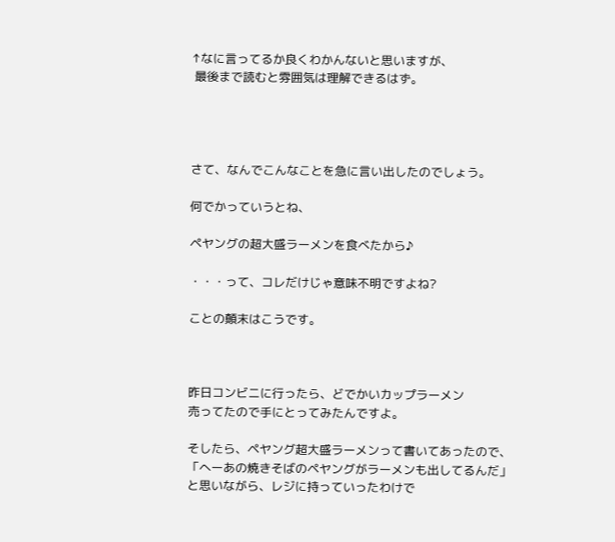↑なに言ってるか良くわかんないと思いますが、
 最後まで読むと雰囲気は理解できるはず。




さて、なんでこんなことを急に言い出したのでしょう。

何でかっていうとね、

ペヤングの超大盛ラーメンを食べたから♪

・・・って、コレだけじゃ意味不明ですよね?

ことの顛末はこうです。



昨日コンビニに行ったら、どでかいカップラーメン
売ってたので手にとってみたんですよ。

そしたら、ペヤング超大盛ラーメンって書いてあったので、
「へーあの焼きそばのペヤングがラーメンも出してるんだ」
と思いながら、レジに持っていったわけで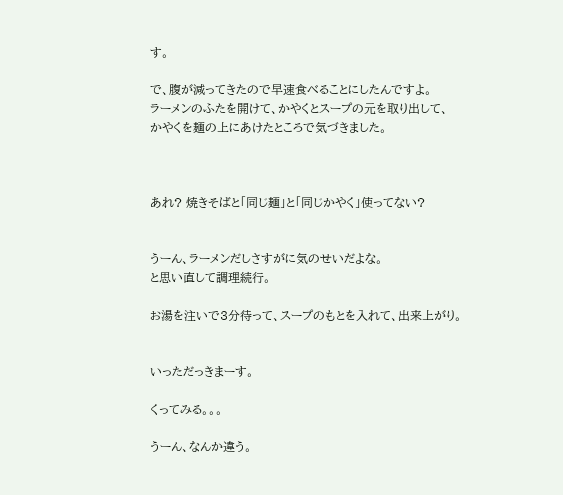す。

で、腹が減ってきたので早速食べることにしたんですよ。
ラーメンのふたを開けて、かやくとスープの元を取り出して、
かやくを麺の上にあけたところで気づきました。



あれ? 焼きそばと「同じ麺」と「同じかやく」使ってない?


うーん、ラーメンだしさすがに気のせいだよな。
と思い直して調理続行。

お湯を注いで3分待って、スープのもとを入れて、出来上がり。


いっただっきまーす。

くってみる。。。

うーん、なんか違う。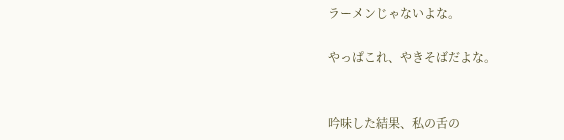ラーメンじゃないよな。

やっぱこれ、やきそばだよな。


吟味した結果、私の舌の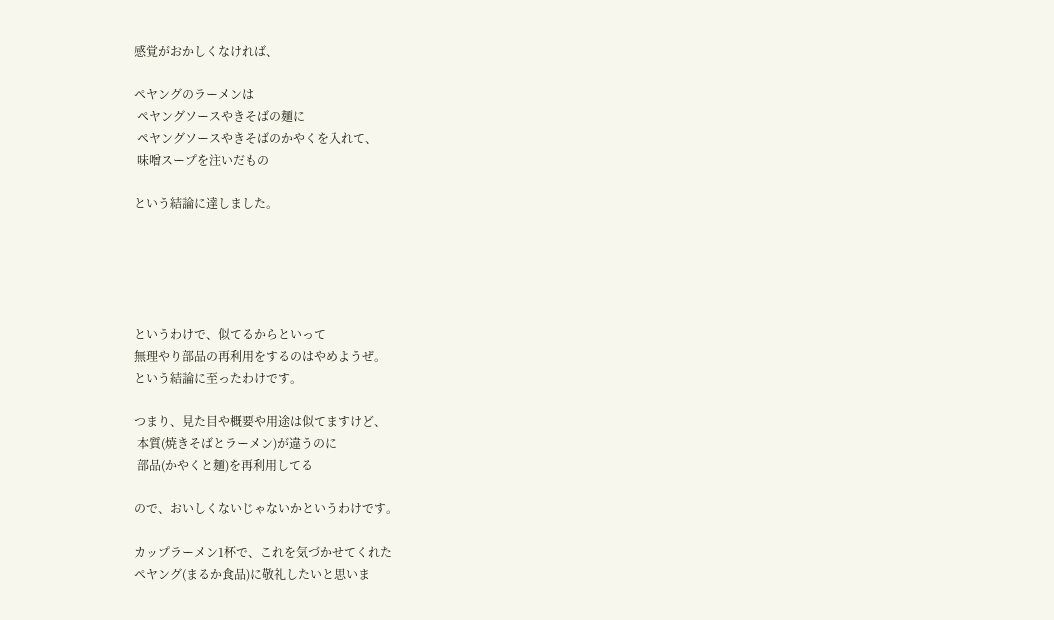感覚がおかしくなければ、

ペヤングのラーメンは
 ペヤングソースやきそばの麺に
 ペヤングソースやきそばのかやくを入れて、
 味噌スープを注いだもの

という結論に達しました。





というわけで、似てるからといって
無理やり部品の再利用をするのはやめようぜ。
という結論に至ったわけです。

つまり、見た目や概要や用途は似てますけど、
 本質(焼きそばとラーメン)が違うのに
 部品(かやくと麺)を再利用してる

ので、おいしくないじゃないかというわけです。

カップラーメン1杯で、これを気づかせてくれた
ペヤング(まるか食品)に敬礼したいと思いま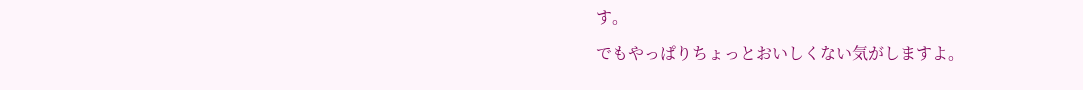す。

でもやっぱりちょっとおいしくない気がしますよ。